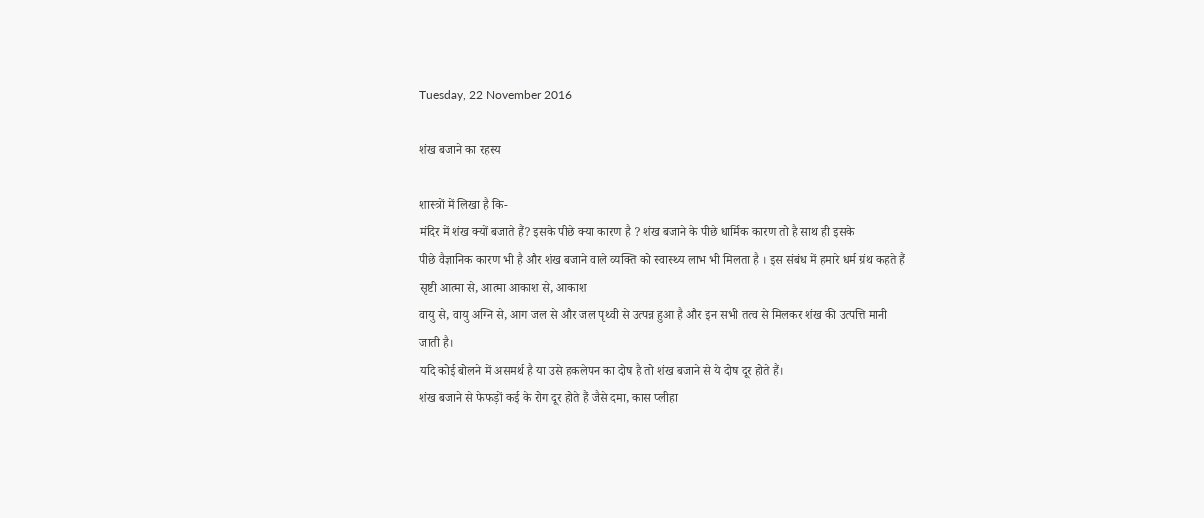Tuesday, 22 November 2016

शंख बजाने का रहस्य

शास्त्रों में लिखा है कि-
मंदिर में शंख क्यों बजाते हैं? इसके पीछे क्या कारण है ? शंख बजाने के पीछे धार्मिक कारण तो है साथ ही इसके
पीछे वैज्ञानिक कारण भी है और शंख बजाने वाले व्यक्ति को स्वास्थ्य लाभ भी मिलता है । इस संबंध में हमारे धर्म ग्रंथ कहते हैं सृष्टी आत्मा से, आत्मा आकाश से, आकाश
वायु से, वायु अग्नि से, आग जल से और जल पृथ्वी से उत्पन्न हुआ है और इन सभी तत्व से मिलकर शंख की उत्पत्ति मानी जाती है।
यदि कोई बोलने में असमर्थ है या उसे हकलेपन का दोष है तो शंख बजाने से ये दोष दूर होते हैं।
शंख बजाने से फेफड़ों कई के रोग दूर होते हैं जैसे दमा, कास प्लीहा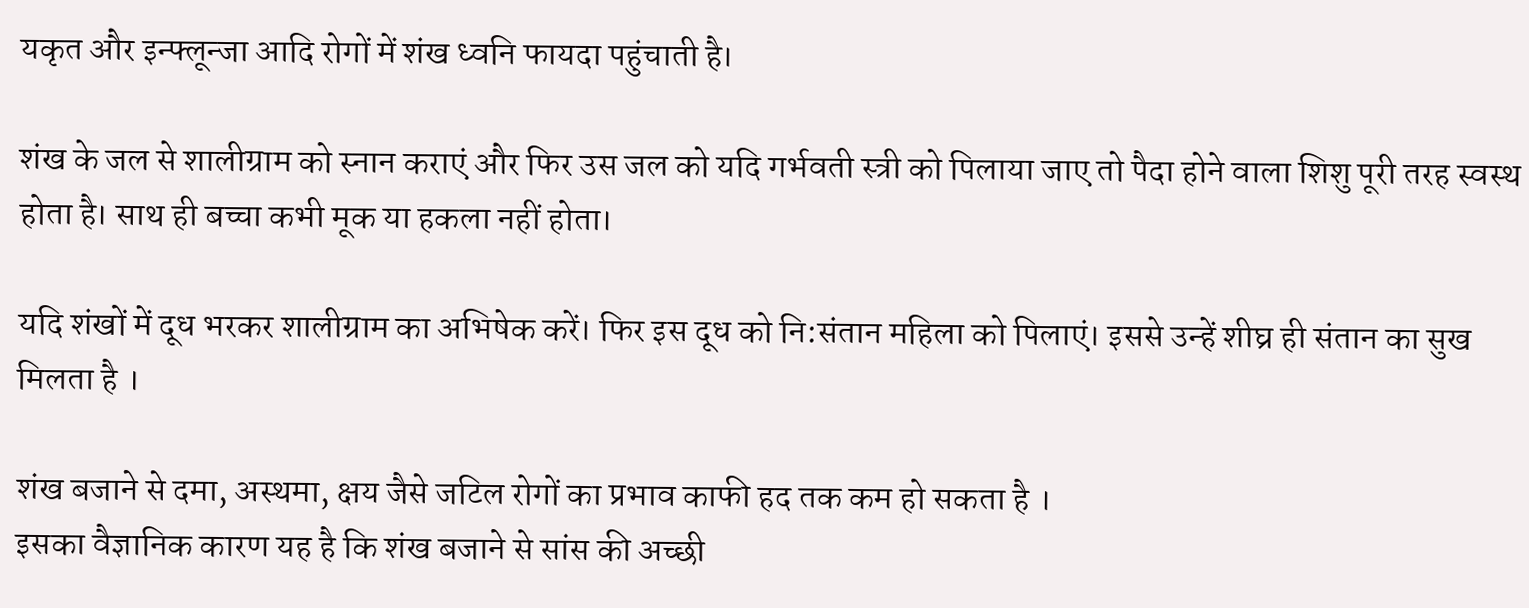यकृत और इन्फ्लून्जा आदि रोगों में शंख ध्वनि फायदा पहुंचाती है।

शंख के जल से शालीग्राम को स्नान कराएं और फिर उस जल को यदि गर्भवती स्त्री को पिलाया जाए तो पैदा होने वाला शिशु पूरी तरह स्वस्थ होता है। साथ ही बच्चा कभी मूक या हकला नहीं होता।

यदि शंखों में दूध भरकर शालीग्राम का अभिषेक करें। फिर इस दूध को नि:संतान महिला को पिलाएं। इससे उन्हें शीघ्र ही संतान का सुख मिलता है ।

शंख बजाने से दमा, अस्थमा, क्षय जैसे जटिल रोगों का प्रभाव काफी हद तक कम हो सकता है ।
इसका वैज्ञानिक कारण यह है कि शंख बजाने से सांस की अच्छी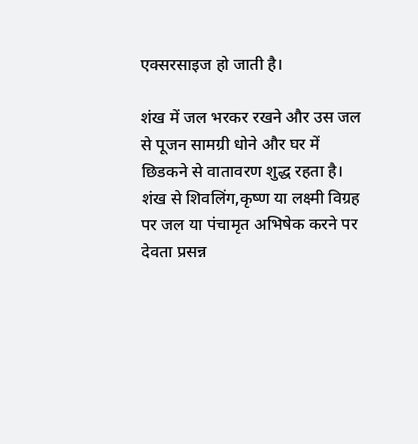एक्सरसाइज हो जाती है।

शंख में जल भरकर रखने और उस जल से पूजन सामग्री धोने और घर में छिडकने से वातावरण शुद्ध रहता है।
शंख से शिवलिंग,कृष्ण या लक्ष्मी विग्रह पर जल या पंचामृत अभिषेक करने पर देवता प्रसन्न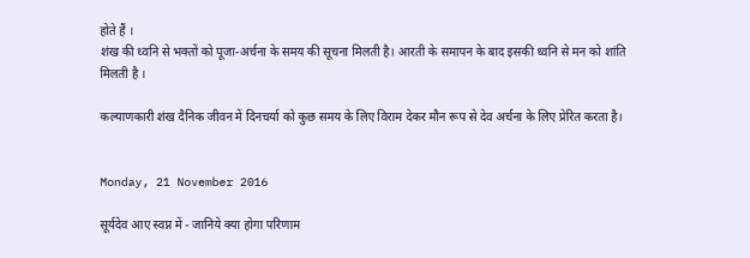होते हैं ।
शंख की ध्वनि से भक्तों को पूजा-अर्चना के समय की सूचना मिलती है। आरती के समापन के बाद इसकी ध्वनि से मन को शांति मिलती है ।

कल्याणकारी शंख दैनिक जीवन में दिनचर्या को कुछ समय के लिए विराम देकर मौन रूप से देव अर्चना के लिए प्रेरित करता है।


Monday, 21 November 2016

सूर्यदेव आए स्वप्न में - जानिये क्या होगा परिणाम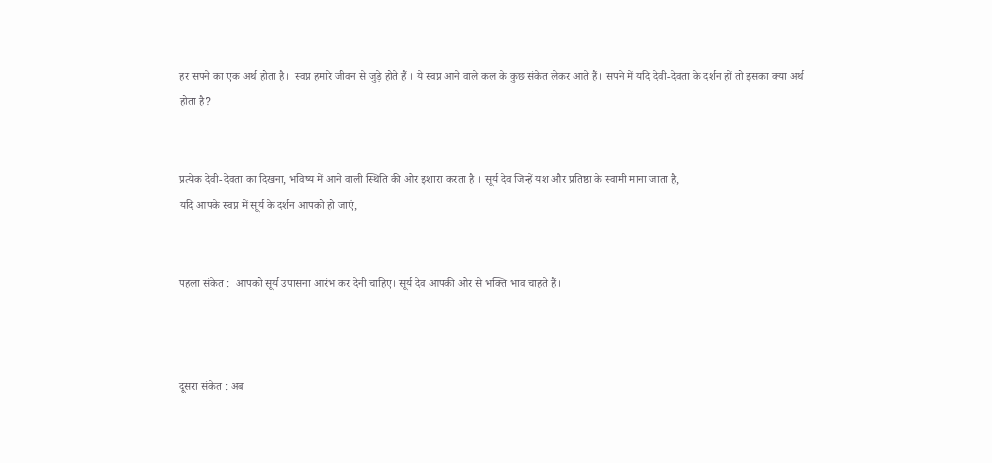हर सपने का एक अर्थ होता है।  स्वप्न हमारे जीवन से जुड़े होते हैं । ये स्वप्न आने वाले कल के कुछ संकेत लेकर आते हैं। सपने में यदि देवी-देवता के दर्शन हों तो इसका क्या अर्थ होता है?


प्रत्येक देवी-देवता का दिखना, भविष्य में आने वाली स्थिति की ओर इशारा करता है । सूर्य देव जिन्हें यश और प्रतिष्ठा के स्वामी माना जाता है,
यदि आपके स्वप्न में सूर्य के दर्शन आपको हो जाएं,


पहला संकेत :  आपको सूर्य उपासना आरंभ कर देनी चाहिए। सूर्य देव आपकी ओर से भक्ति भाव चाहते हैं।



दूसरा संकेत : अब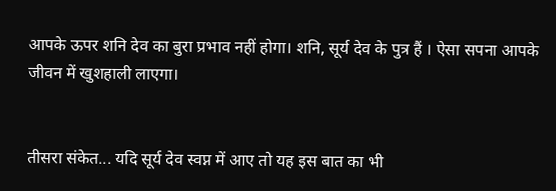आपके ऊपर शनि देव का बुरा प्रभाव नहीं होगा। शनि, सूर्य देव के पुत्र हैं । ऐसा सपना आपके जीवन में खुशहाली लाएगा।


तीसरा संकेत... यदि सूर्य देव स्वप्न में आए तो यह इस बात का भी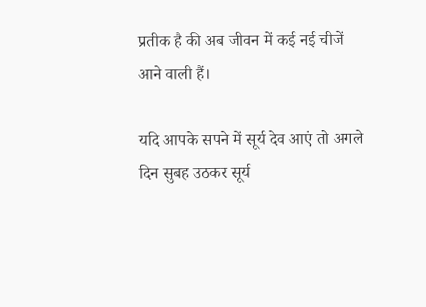प्रतीक है की अब जीवन में कई नई चीजें आने वाली हैं।

यदि आपके सपने में सूर्य देव आएं तो अगले दिन सुबह उठकर सूर्य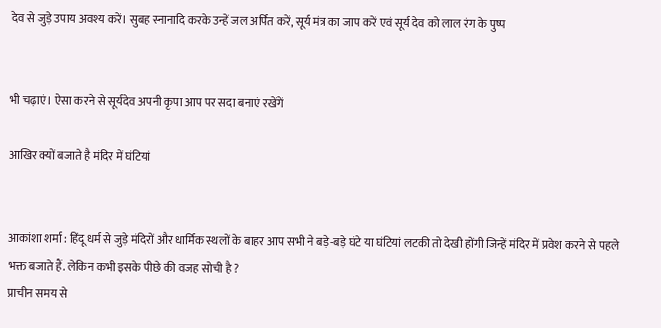देव से जुड़े उपाय अवश्य करें। सुबह स्नानादि करके उन्हें जल अर्पित करें, सूर्य मंत्र का जाप करें एवं सूर्य देव को लाल रंग के पुष्प


भी चढ़ाएं। ऐसा करने से सूर्यदेव अपनी कृपा आप पर सदा बनाएं रखेंगें

आखिर क्यों बजाते है मंदिर में घंटियां


आकांशा शर्मा : हिंदू धर्म से जुड़े मंदिरों और धार्मिक स्थलों के बाहर आप सभी ने बड़े-बड़े घंटे या घंटियां लटकी तो देखी होंगी जिन्हें मंदिर में प्रवेश करने से पहले भक्त बजाते हैं. लेकिन कभी इसके पीछे की वजह सोची है ?
प्राचीन समय से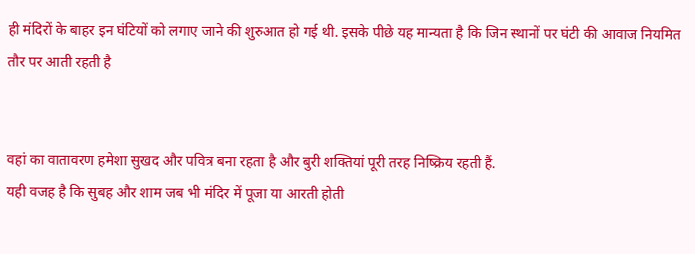ही मंदिरों के बाहर इन घंटियों को लगाए जाने की शुरुआत हो गई थी. इसके पीछे यह मान्यता है कि जिन स्थानों पर घंटी की आवाज नियमित तौर पर आती रहती है


वहां का वातावरण हमेशा सुखद और पवित्र बना रहता है और बुरी शक्तियां पूरी तरह निष्क्रिय रहती हैं.
यही वजह है कि सुबह और शाम जब भी मंदिर में पूजा या आरती होती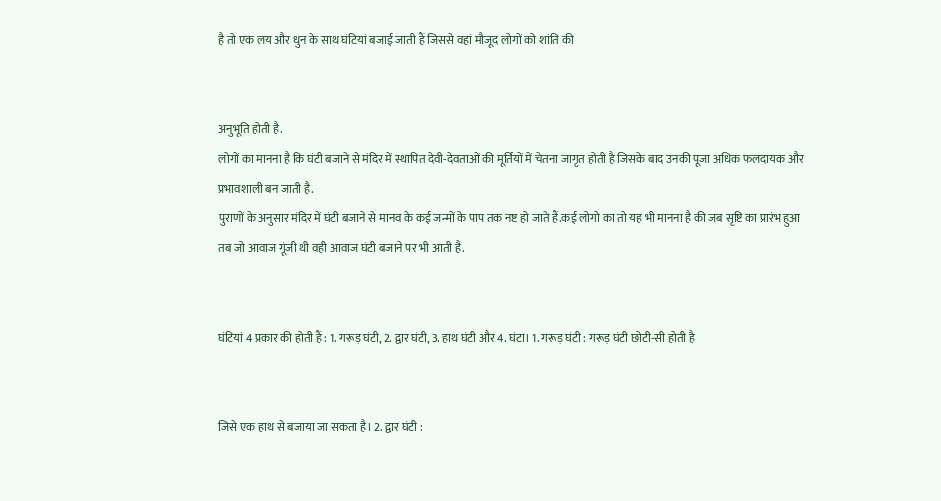है तो एक लय और धुन के साथ घंटियां बजाई जाती हैं जिससे वहां मौजूद लोगों को शांति की


अनुभूति होती है.
लोगों का मानना है कि घंटी बजाने से मंदिर में स्थापित देवी-देवताओं की मूर्तियों में चेतना जागृत होती है जिसके बाद उनकी पूजा अधिक फलदायक और प्रभावशाली बन जाती है.
पुराणों के अनुसार मंदिर में घंटी बजाने से मानव के कई जन्मों के पाप तक नष्ट हो जाते हैं.कई लोगो का तो यह भी मानना है की जब सृष्टि का प्रारंभ हुआ तब जो आवाज गूंजी थी वही आवाज घंटी बजाने पर भी आती है.


घंटियां 4 प्रकार की होती हैं : 1. गरूड़ घंटी, 2. द्वार घंटी, 3. हाथ घंटी और 4. घंटा। 1. गरूड़ घंटी : गरूड़ घंटी छोटी-सी होती है


जिसे एक हाथ से बजाया जा सकता है। 2. द्वार घंटी :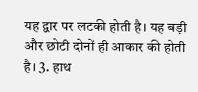यह द्वार पर लटकी होती है। यह बड़ी और छोटी दोनों ही आकार की होती है। 3. हाथ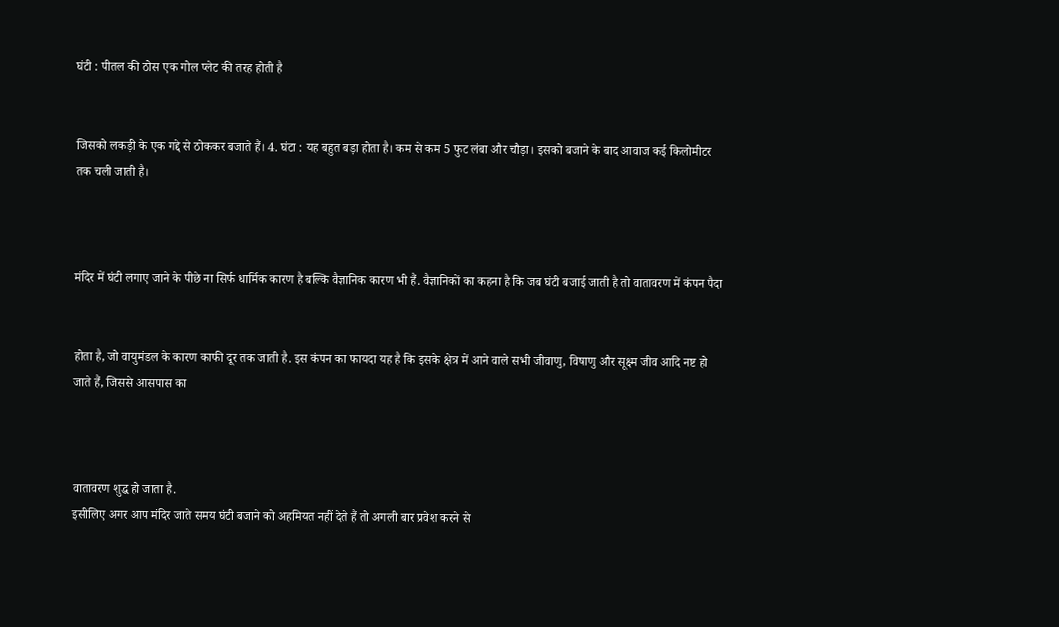घंटी : पीतल की ठोस एक गोल प्लेट की तरह होती है


जिसको लकड़ी के एक गद्दे से ठोककर बजाते हैं। 4. घंटा : यह बहुत बड़ा होता है। कम से कम 5 फुट लंबा और चौड़ा। इसको बजाने के बाद आवाज कई किलोमीटर तक चली जाती है।



मंदिर में घंटी लगाए जाने के पीछे ना सिर्फ धार्मिक कारण है बल्कि वैज्ञानिक कारण भी हैं. वैज्ञानिकों का कहना है कि जब घंटी बजाई जाती है तो वातावरण में कंपन पैदा


होता है, जो वायुमंडल के कारण काफी दूर तक जाती है. इस कंपन का फायदा यह है कि इसके क्षेत्र में आने वाले सभी जीवाणु, विषाणु और सूक्ष्म जीव आदि नष्ट हो जाते हैं, जिससे आसपास का



वातावरण शुद्ध हो जाता है.
इसीलिए अगर आप मंदिर जाते समय घंटी बजाने को अहमियत नहीं देते हैं तो अगली बार प्रवेश करने से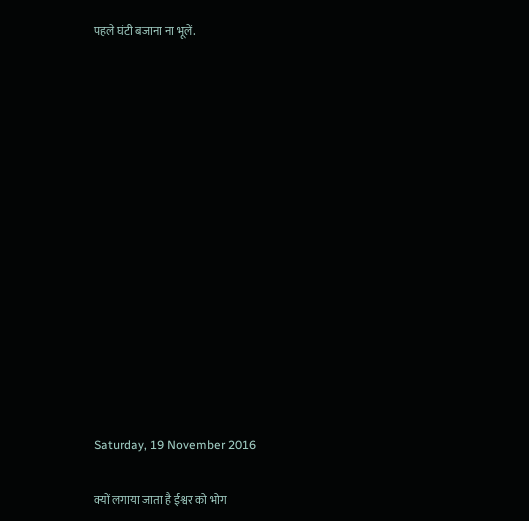पहले घंटी बजाना ना भूलें.














Saturday, 19 November 2016

क्यों लगाया जाता है ईश्वर को भोग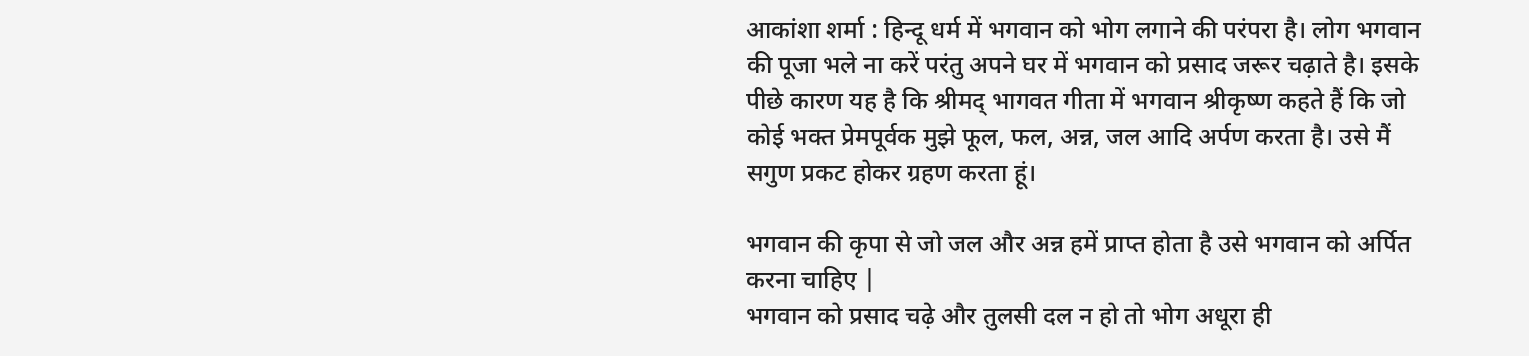आकांशा शर्मा : हिन्दू धर्म में भगवान को भोग लगाने की परंपरा है। लोग भगवान की पूजा भले ना करें परंतु अपने घर में भगवान को प्रसाद जरूर चढ़ाते है। इसके पीछे कारण यह है कि श्रीमद् भागवत गीता में भगवान श्रीकृष्ण कहते हैं कि जो कोई भक्त प्रेमपूर्वक मुझे फूल, फल, अन्न, जल आदि अर्पण करता है। उसे मैं सगुण प्रकट होकर ग्रहण करता हूं।

भगवान की कृपा से जो जल और अन्न हमें प्राप्त होता है उसे भगवान को अर्पित करना चाहिए |
भगवान को प्रसाद चढ़े और तुलसी दल न हो तो भोग अधूरा ही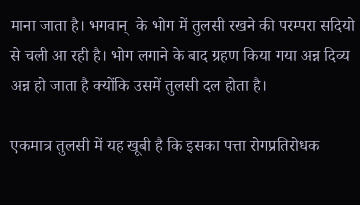माना जाता है। भगवान्  के भोग में तुलसी रखने की परम्परा सदियो से चली आ रही है। भोग लगाने के बाद ग्रहण किया गया अन्न दिव्य अन्न हो जाता है क्योंकि उसमें तुलसी दल होता है।

एकमात्र तुलसी में यह खूबी है कि इसका पत्ता रोगप्रतिरोधक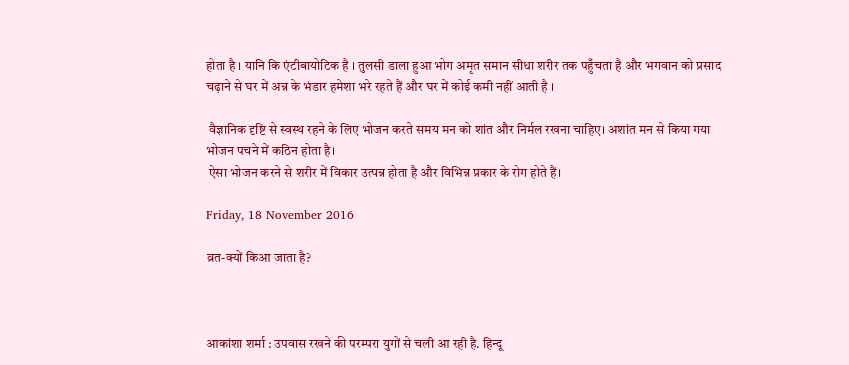होता है । यानि कि एंटीबायोटिक है । तुलसी डाला हुआ भोग अमृत समान सीधा शरीर तक पहुँचता है और भगवान को प्रसाद चढ़ाने से घर में अन्न के भंडार हमेशा भरे रहते हैं और घर में कोई कमी नहीं आती है ।

 वैज्ञानिक दृष्टि से स्वस्थ रहने के लिए भोजन करते समय मन को शांत और निर्मल रखना चाहिए। अशांत मन से किया गया भोजन पचने में कठिन होता है।
 ऐसा भोजन करने से शरीर में विकार उत्पन्न होता है और विभिन्न प्रकार के रोग होते हैं।

Friday, 18 November 2016

व्रत-क्यों किआ जाता है?



आकांशा शर्मा : उपवास रखने की परम्परा युगों से चली आ रही है. हिन्दू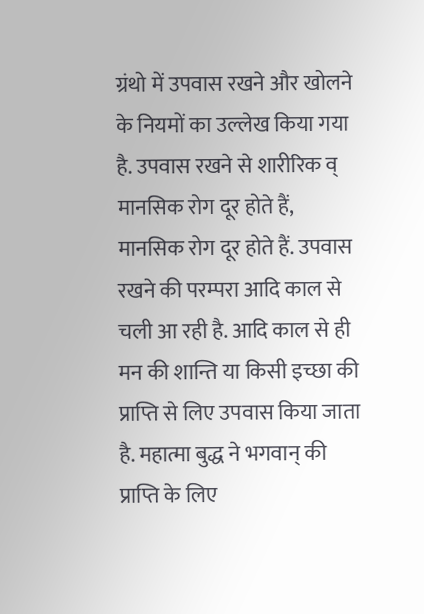ग्रंथो में उपवास रखने और खोलने के नियमों का उल्लेख किया गया है. उपवास रखने से शारीरिक व् मानसिक रोग दूर होते हैं, मानसिक रोग दूर होते हैं. उपवास रखने की परम्परा आदि काल से चली आ रही है. आदि काल से ही मन की शान्ति या किसी इच्छा की प्राप्ति से लिए उपवास किया जाता है. महात्मा बुद्ध ने भगवान् की प्राप्ति के लिए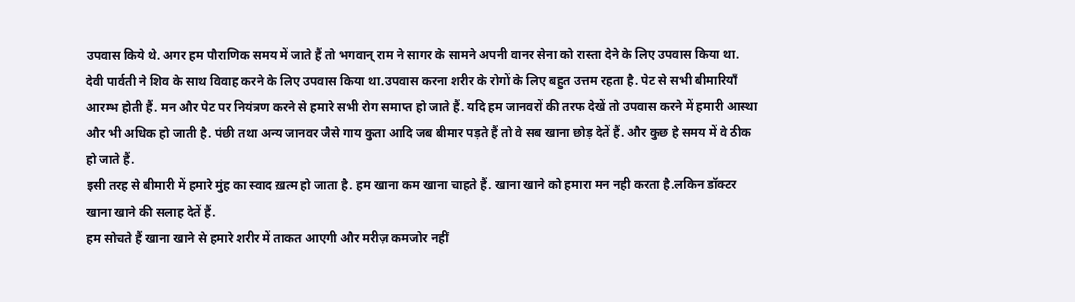उपवास किये थे. अगर हम पौराणिक समय में जाते हैं तो भगवान् राम ने सागर के सामने अपनी वानर सेना को रास्ता देने के लिए उपवास किया था.
देवी पार्वती ने शिव के साथ विवाह करने के लिए उपवास किया था.उपवास करना शरीर के रोगों के लिए बहुत उत्तम रहता है. पेट से सभी बीमारियाँ आरम्भ होती हैं. मन और पेट पर नियंत्रण करने से हमारे सभी रोग समाप्त हो जाते हैं. यदि हम जानवरों की तरफ देखें तो उपवास करने में हमारी आस्था और भी अधिक हो जाती है. पंछी तथा अन्य जानवर जैसे गाय कुता आदि जब बीमार पड़ते हैं तो वे सब खाना छोड़ देतें हैं. और कुछ हे समय में वे ठीक हो जाते हैं.
इसी तरह से बीमारी में हमारे मुंह का स्वाद ख़त्म हो जाता है. हम खाना कम खाना चाहते हैं. खाना खाने को हमारा मन नही करता है.लकिन डॉक्टर खाना खाने की सलाह देतें हैं.
हम सोचते हैं खाना खाने से हमारे शरीर में ताकत आएगी और मरीज़ कमजोर नहीं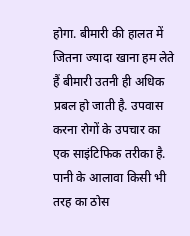होगा. बीमारी की हालत में जितना ज्यादा खाना हम लेते हैं बीमारी उतनी ही अधिक प्रबल हो जाती है. उपवास करना रोगों के उपचार का एक साइंटिफिक तरीका है.
पानी के आलावा किसी भी तरह का ठोस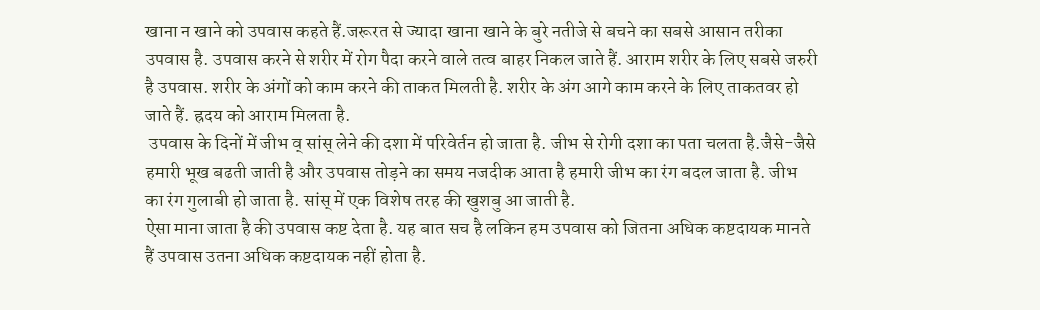खाना न खाने को उपवास कहते हैं.जरूरत से ज्यादा खाना खाने के बुरे नतीजे से बचने का सबसे आसान तरीका उपवास है. उपवास करने से शरीर में रोग पैदा करने वाले तत्व बाहर निकल जाते हैं. आराम शरीर के लिए सबसे जरुरी है उपवास. शरीर के अंगों को काम करने की ताकत मिलती है. शरीर के अंग आगे काम करने के लिए ताकतवर हो जाते हैं. ह्रदय को आराम मिलता है.
 उपवास के दिनों में जीभ व् सांस् लेने की दशा में परिवेर्तन हो जाता है. जीभ से रोगी दशा का पता चलता है.जैसे-जैसे हमारी भूख बढती जाती है और उपवास तोड़ने का समय नजदीक आता है हमारी जीभ का रंग बदल जाता है. जीभ का रंग गुलाबी हो जाता है. सांस् में एक विशेष तरह की खुशबु आ जाती है.
ऐसा माना जाता है की उपवास कष्ट देता है. यह बात सच है लकिन हम उपवास को जितना अधिक कष्टदायक मानते हैं उपवास उतना अधिक कष्टदायक नहीं होता है.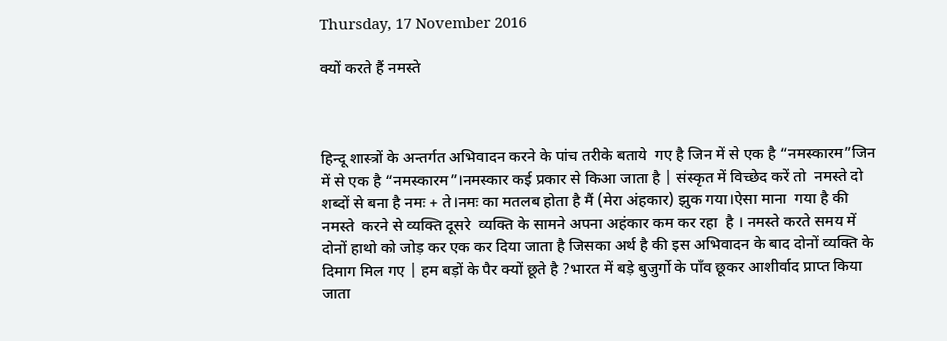Thursday, 17 November 2016

क्यों करते हैं नमस्ते



हिन्दू शास्त्रों के अन्तर्गत अभिवादन करने के पांच तरीके बताये  गए है जिन में से एक है “नमस्कारम”जिन में से एक है “नमस्कारम”।नमस्कार कई प्रकार से किआ जाता है | संस्कृत में विच्छेद करें तो  नमस्ते दो शब्दों से बना है नमः + ते।नमः का मतलब होता है मैं (मेरा अंहकार) झुक गया।ऐसा माना  गया है की नमस्ते  करने से व्यक्ति दूसरे  व्यक्ति के सामने अपना अहंकार कम कर रहा  है । नमस्ते करते समय में दोनों हाथो को जोड़ कर एक कर दिया जाता है जिसका अर्थ है की इस अभिवादन के बाद दोनों व्यक्ति के दिमाग मिल गए | हम बड़ों के पैर क्यों छूते है ?भारत में बड़े बुजुर्गो के पाँव छूकर आशीर्वाद प्राप्त किया जाता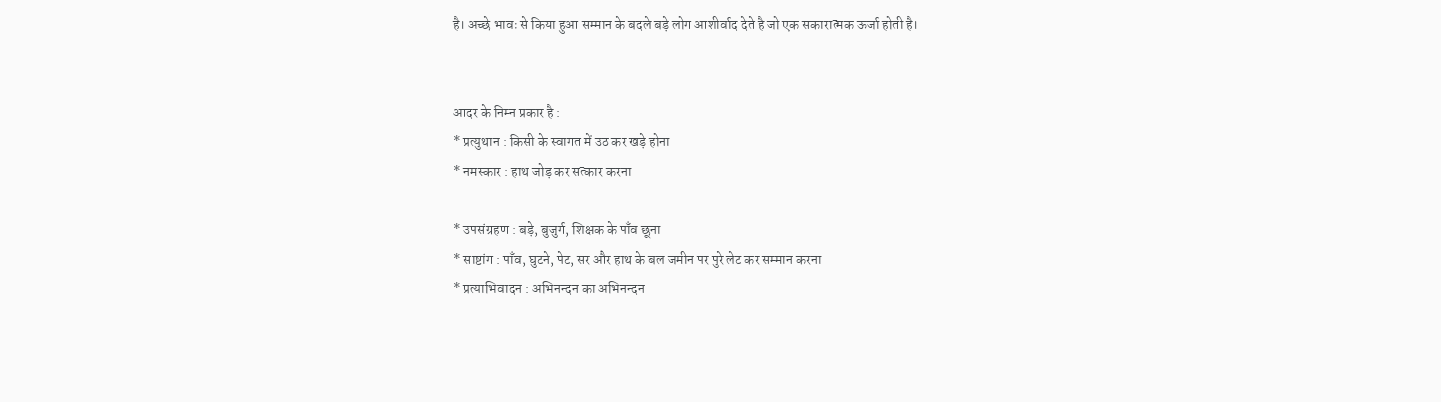है। अच्छे भावः से किया हुआ सम्मान के बदले बड़े लोग आशीर्वाद देते है जो एक सकारात्मक ऊर्जा होती है।


आदर के निम्न प्रकार है :
* प्रत्युथान : किसी के स्वागत में उठ कर खड़े होना
* नमस्कार : हाथ जोड़ कर सत्कार करना

* उपसंग्रहण : बड़े, बुजुर्ग, शिक्षक के पाँव छूना
* साष्टांग : पाँव, घुटने, पेट, सर और हाथ के बल जमीन पर पुरे लेट कर सम्मान करना
* प्रत्याभिवादन : अभिनन्दन का अभिनन्दन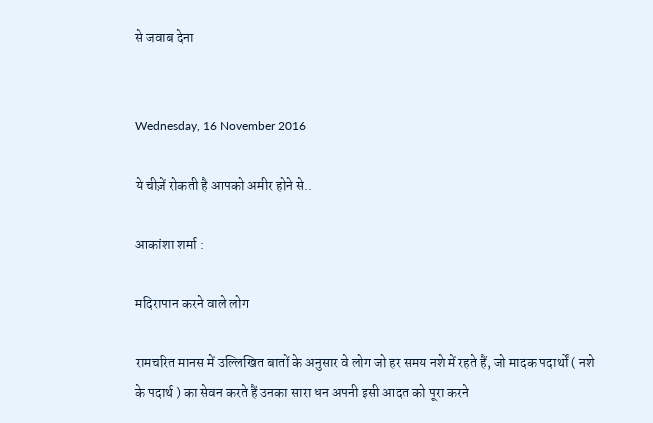से जवाब देना


Wednesday, 16 November 2016

ये चीज़ें रोकती है आपको अमीर होने से..

आकांशा शर्मा :

मदिरापान करने वाले लोग

रामचरित मानस में उल्लिखित बातों के अनुसार वे लोग जो हर समय नशे में रहते हैं, जो मादक पदार्थों ( नशे के पदार्थ ) का सेवन करते हैं उनका सारा धन अपनी इसी आदत को पूरा करने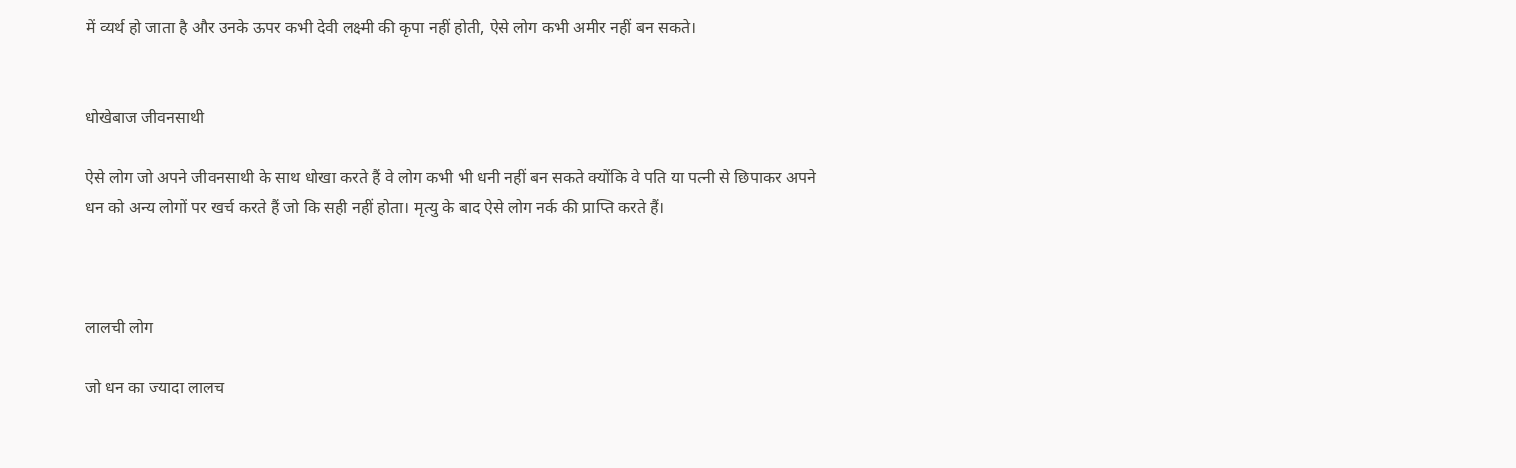में व्यर्थ हो जाता है और उनके ऊपर कभी देवी लक्ष्मी की कृपा नहीं होती, ऐसे लोग कभी अमीर नहीं बन सकते।


धोखेबाज जीवनसाथी

ऐसे लोग जो अपने जीवनसाथी के साथ धोखा करते हैं वे लोग कभी भी धनी नहीं बन सकते क्योंकि वे पति या पत्नी से छिपाकर अपने धन को अन्य लोगों पर खर्च करते हैं जो कि सही नहीं होता। मृत्यु के बाद ऐसे लोग नर्क की प्राप्ति करते हैं।



लालची लोग

जो धन का ज्यादा लालच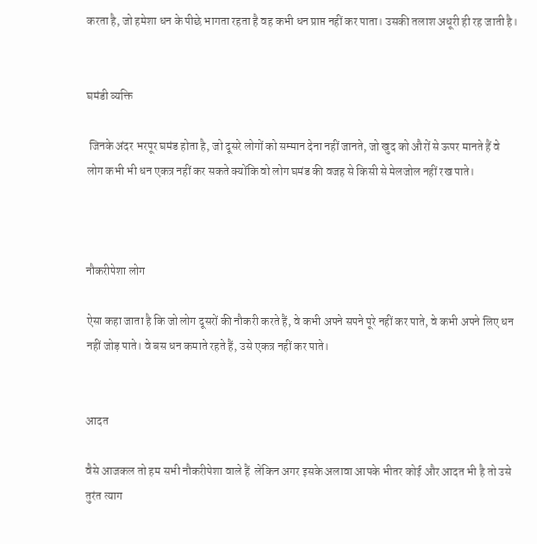करता है, जो हमेशा धन के पीछे भागता रहता है वह कभी धन प्राप्त नहीं कर पाता। उसकी तलाश अधूरी ही रह जाती है।


घमंडी व्यक्ति

 जिनके अंदर भरपूर घमंड होता है, जो दूसरे लोगों को सम्मान देना नहीं जानते, जो खुद को औरों से ऊपर मानते हैं वे लोग कभी भी धन एकत्र नहीं कर सकते क्योंकि वो लोग घमंड की वजह से किसी से मेलजोल नहीं रख पाते।



नौकरीपेशा लोग

ऐसा कहा जाता है कि जो लोग दूसरों की नौकरी करते हैं, वे कभी अपने सपने पूरे नहीं कर पाते, वे कभी अपने लिए धन नहीं जोड़ पाते। वे बस धन कमाते रहते हैं, उसे एकत्र नहीं कर पाते।


आदत

वैसे आजकल तो हम सभी नौकरीपेशा वाले हैं  लेकिन अगर इसके अलावा आपके भीतर कोई और आदत भी है तो उसे तुरंत त्याग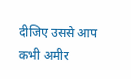दीजिए उससे आप कभी अमीर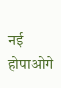नई होपाओगे